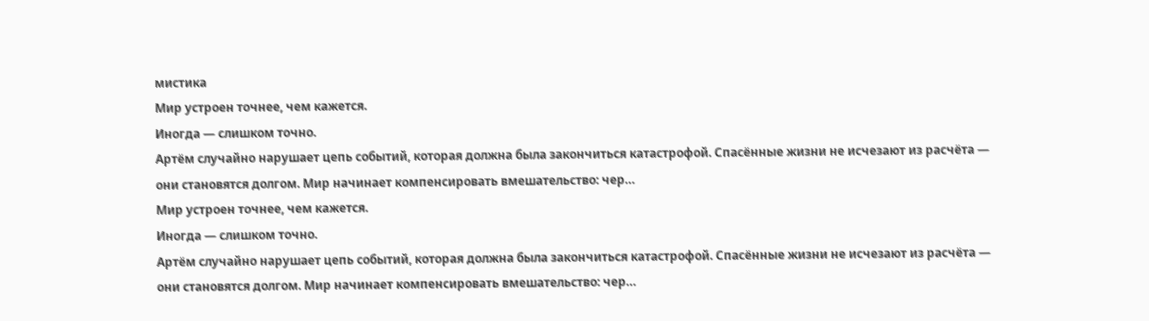мистика
Мир устроен точнее, чем кажется.
Иногда — слишком точно.
Артём случайно нарушает цепь событий, которая должна была закончиться катастрофой. Спасённые жизни не исчезают из расчёта — они становятся долгом. Мир начинает компенсировать вмешательство: чер…
Мир устроен точнее, чем кажется.
Иногда — слишком точно.
Артём случайно нарушает цепь событий, которая должна была закончиться катастрофой. Спасённые жизни не исчезают из расчёта — они становятся долгом. Мир начинает компенсировать вмешательство: чер…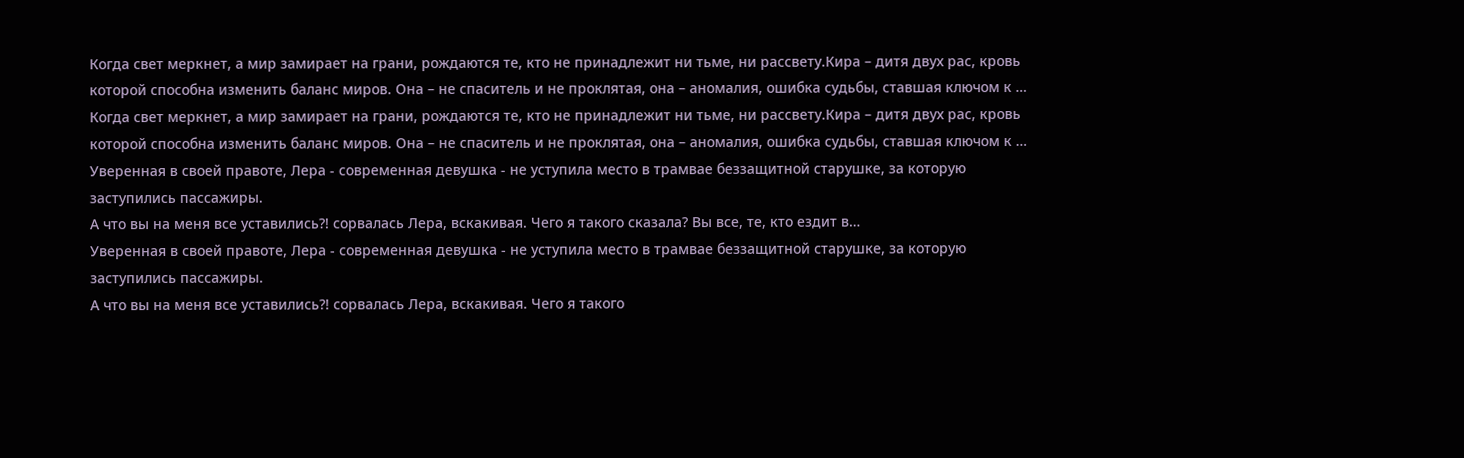Когда свет меркнет, а мир замирает на грани, рождаются те, кто не принадлежит ни тьме, ни рассвету.Кира – дитя двух рас, кровь которой способна изменить баланс миров. Она – не спаситель и не проклятая, она – аномалия, ошибка судьбы, ставшая ключом к …
Когда свет меркнет, а мир замирает на грани, рождаются те, кто не принадлежит ни тьме, ни рассвету.Кира – дитя двух рас, кровь которой способна изменить баланс миров. Она – не спаситель и не проклятая, она – аномалия, ошибка судьбы, ставшая ключом к …
Уверенная в своей правоте, Лера - современная девушка - не уступила место в трамвае беззащитной старушке, за которую заступились пассажиры.
А что вы на меня все уставились?! сорвалась Лера, вскакивая. Чего я такого сказала? Вы все, те, кто ездит в…
Уверенная в своей правоте, Лера - современная девушка - не уступила место в трамвае беззащитной старушке, за которую заступились пассажиры.
А что вы на меня все уставились?! сорвалась Лера, вскакивая. Чего я такого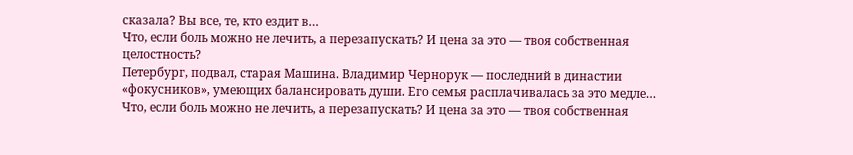сказала? Вы все, те, кто ездит в…
Что, если боль можно не лечить, а перезапускать? И цена за это — твоя собственная целостность?
Петербург, подвал, старая Машина. Владимир Чернорук — последний в династии «фокусников», умеющих балансировать души. Его семья расплачивалась за это медле…
Что, если боль можно не лечить, а перезапускать? И цена за это — твоя собственная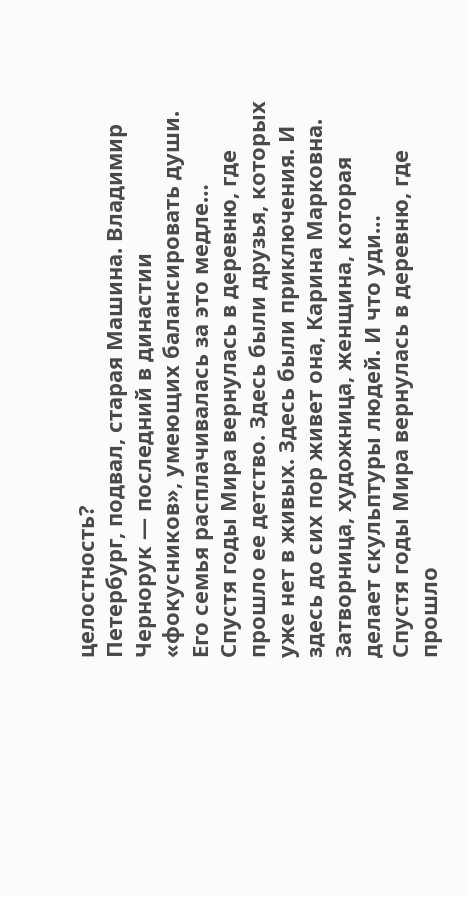целостность?
Петербург, подвал, старая Машина. Владимир Чернорук — последний в династии «фокусников», умеющих балансировать души. Его семья расплачивалась за это медле…
Спустя годы Мира вернулась в деревню, где прошло ее детство. Здесь были друзья, которых уже нет в живых. Здесь были приключения. И здесь до сих пор живет она, Карина Марковна. Затворница, художница, женщина, которая делает скульптуры людей. И что уди…
Спустя годы Мира вернулась в деревню, где прошло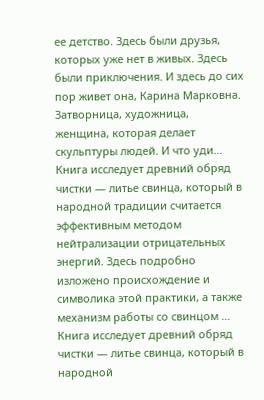ее детство. Здесь были друзья, которых уже нет в живых. Здесь были приключения. И здесь до сих пор живет она, Карина Марковна. Затворница, художница, женщина, которая делает скульптуры людей. И что уди…
Книга исследует древний обряд чистки — литье свинца, который в народной традиции считается эффективным методом нейтрализации отрицательных энергий. Здесь подробно изложено происхождение и символика этой практики, а также механизм работы со свинцом …
Книга исследует древний обряд чистки — литье свинца, который в народной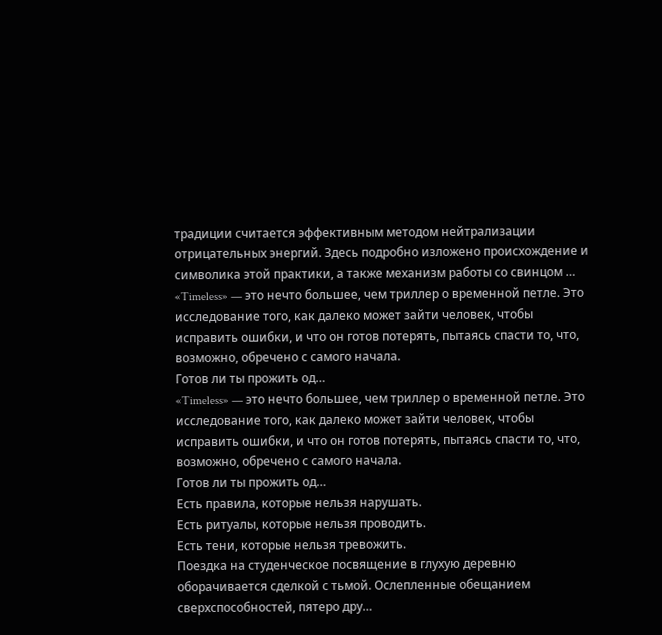традиции считается эффективным методом нейтрализации отрицательных энергий. Здесь подробно изложено происхождение и символика этой практики, а также механизм работы со свинцом …
«Timeless» — это нечто большее, чем триллер о временной петле. Это исследование того, как далеко может зайти человек, чтобы исправить ошибки, и что он готов потерять, пытаясь спасти то, что, возможно, обречено с самого начала.
Готов ли ты прожить од…
«Timeless» — это нечто большее, чем триллер о временной петле. Это исследование того, как далеко может зайти человек, чтобы исправить ошибки, и что он готов потерять, пытаясь спасти то, что, возможно, обречено с самого начала.
Готов ли ты прожить од…
Есть правила, которые нельзя нарушать.
Есть ритуалы, которые нельзя проводить.
Есть тени, которые нельзя тревожить.
Поездка на студенческое посвящение в глухую деревню оборачивается сделкой с тьмой. Ослепленные обещанием сверхспособностей, пятеро дру…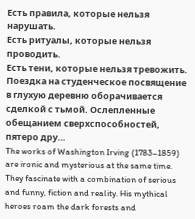Есть правила, которые нельзя нарушать.
Есть ритуалы, которые нельзя проводить.
Есть тени, которые нельзя тревожить.
Поездка на студенческое посвящение в глухую деревню оборачивается сделкой с тьмой. Ослепленные обещанием сверхспособностей, пятеро дру…
The works of Washington Irving (1783–1859) are ironic and mysterious at the same time. They fascinate with a combination of serious and funny, fiction and reality. His mythical heroes roam the dark forests and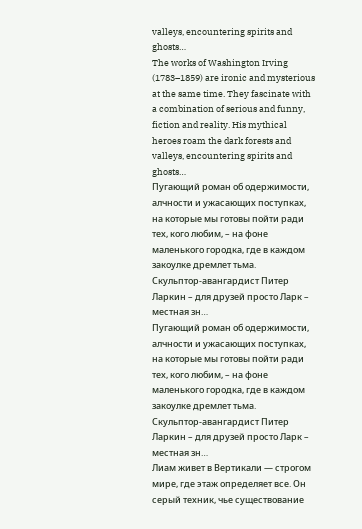valleys, encountering spirits and ghosts…
The works of Washington Irving (1783–1859) are ironic and mysterious at the same time. They fascinate with a combination of serious and funny, fiction and reality. His mythical heroes roam the dark forests and valleys, encountering spirits and ghosts…
Пугающий роман об одержимости, алчности и ужасающих поступках, на которые мы готовы пойти ради тех, кого любим, – на фоне маленького городка, где в каждом закоулке дремлет тьма.
Скульптор-авангардист Питер Ларкин – для друзей просто Ларк – местная зн…
Пугающий роман об одержимости, алчности и ужасающих поступках, на которые мы готовы пойти ради тех, кого любим, – на фоне маленького городка, где в каждом закоулке дремлет тьма.
Скульптор-авангардист Питер Ларкин – для друзей просто Ларк – местная зн…
Лиам живет в Вертикали — строгом мире, где этаж определяет все. Он серый техник, чье существование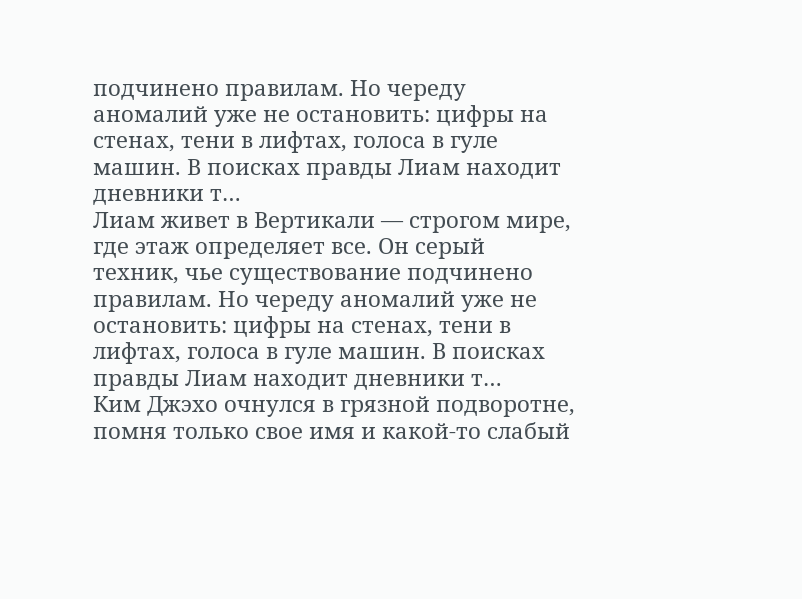подчинено правилам. Но череду аномалий уже не остановить: цифры на стенах, тени в лифтах, голоса в гуле машин. В поисках правды Лиам находит дневники т…
Лиам живет в Вертикали — строгом мире, где этаж определяет все. Он серый техник, чье существование подчинено правилам. Но череду аномалий уже не остановить: цифры на стенах, тени в лифтах, голоса в гуле машин. В поисках правды Лиам находит дневники т…
Ким Джэхо очнулся в грязной подворотне, помня только свое имя и какой-то слабый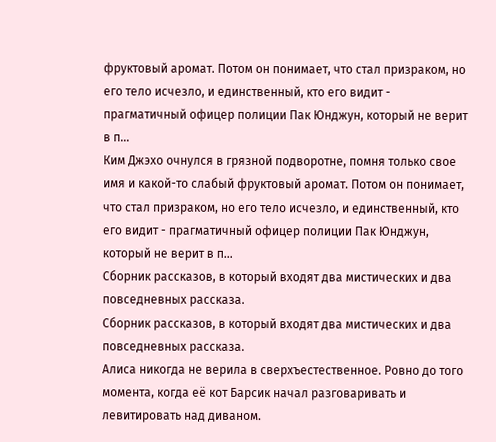фруктовый аромат. Потом он понимает, что стал призраком, но его тело исчезло, и единственный, кто его видит - прагматичный офицер полиции Пак Юнджун, который не верит в п…
Ким Джэхо очнулся в грязной подворотне, помня только свое имя и какой-то слабый фруктовый аромат. Потом он понимает, что стал призраком, но его тело исчезло, и единственный, кто его видит - прагматичный офицер полиции Пак Юнджун, который не верит в п…
Сборник рассказов, в который входят два мистических и два повседневных рассказа.
Сборник рассказов, в который входят два мистических и два повседневных рассказа.
Алиса никогда не верила в сверхъестественное. Ровно до того момента, когда её кот Барсик начал разговаривать и левитировать над диваном.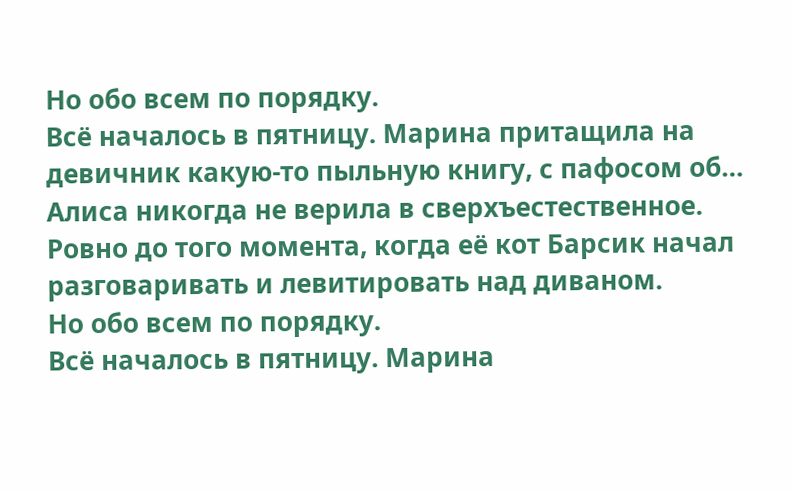Но обо всем по порядку.
Всё началось в пятницу. Марина притащила на девичник какую-то пыльную книгу, с пафосом об…
Алиса никогда не верила в сверхъестественное. Ровно до того момента, когда её кот Барсик начал разговаривать и левитировать над диваном.
Но обо всем по порядку.
Всё началось в пятницу. Марина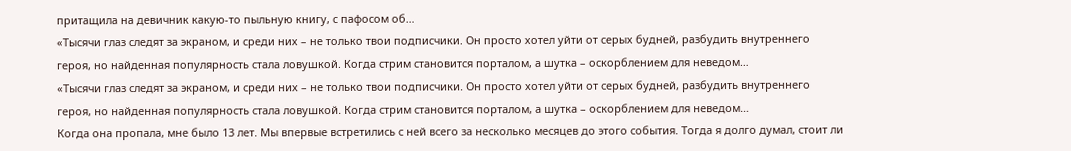притащила на девичник какую-то пыльную книгу, с пафосом об…
«Тысячи глаз следят за экраном, и среди них – не только твои подписчики. Он просто хотел уйти от серых будней, разбудить внутреннего героя, но найденная популярность стала ловушкой. Когда стрим становится порталом, а шутка – оскорблением для неведом…
«Тысячи глаз следят за экраном, и среди них – не только твои подписчики. Он просто хотел уйти от серых будней, разбудить внутреннего героя, но найденная популярность стала ловушкой. Когда стрим становится порталом, а шутка – оскорблением для неведом…
Когда она пропала, мне было 13 лет. Мы впервые встретились с ней всего за несколько месяцев до этого события. Тогда я долго думал, стоит ли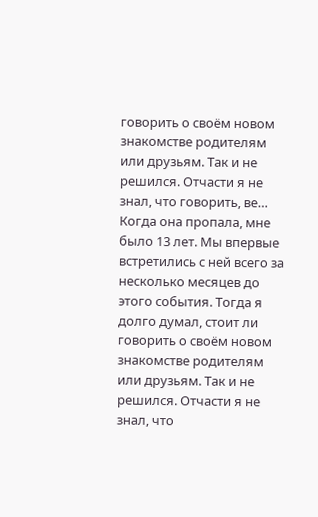говорить о своём новом знакомстве родителям или друзьям. Так и не решился. Отчасти я не знал, что говорить, ве…
Когда она пропала, мне было 13 лет. Мы впервые встретились с ней всего за несколько месяцев до этого события. Тогда я долго думал, стоит ли говорить о своём новом знакомстве родителям или друзьям. Так и не решился. Отчасти я не знал, что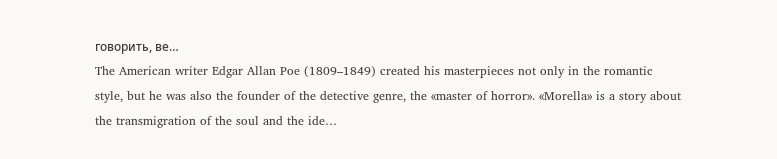говорить, ве…
The American writer Edgar Allan Poe (1809–1849) created his masterpieces not only in the romantic style, but he was also the founder of the detective genre, the «master of horror». «Morella» is a story about the transmigration of the soul and the ide…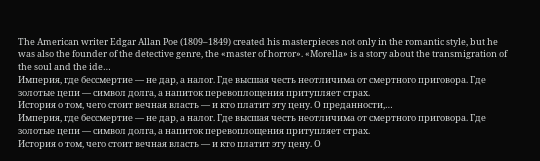The American writer Edgar Allan Poe (1809–1849) created his masterpieces not only in the romantic style, but he was also the founder of the detective genre, the «master of horror». «Morella» is a story about the transmigration of the soul and the ide…
Империя, где бессмертие — не дар, а налог. Где высшая честь неотличима от смертного приговора. Где золотые цепи — символ долга, а напиток перевоплощения притупляет страх.
История о том, чего стоит вечная власть — и кто платит эту цену. О преданности,…
Империя, где бессмертие — не дар, а налог. Где высшая честь неотличима от смертного приговора. Где золотые цепи — символ долга, а напиток перевоплощения притупляет страх.
История о том, чего стоит вечная власть — и кто платит эту цену. О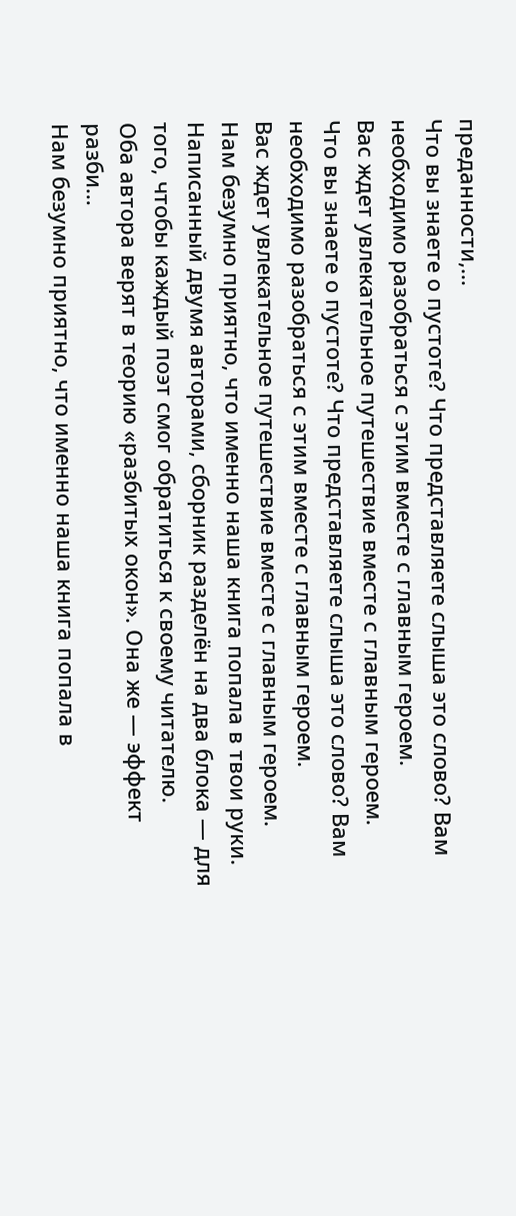преданности,…
Что вы знаете о пустоте? Что представляете слыша это слово? Вам необходимо разобраться с этим вместе с главным героем.
Вас ждет увлекательное путешествие вместе с главным героем.
Что вы знаете о пустоте? Что представляете слыша это слово? Вам необходимо разобраться с этим вместе с главным героем.
Вас ждет увлекательное путешествие вместе с главным героем.
Нам безумно приятно, что именно наша книга попала в твои руки. Написанный двумя авторами, сборник разделён на два блока — для того, чтобы каждый поэт смог обратиться к своему читателю.
Оба автора верят в теорию «разбитых окон». Она же — эффект разби…
Нам безумно приятно, что именно наша книга попала в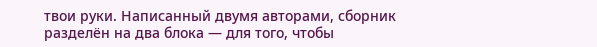твои руки. Написанный двумя авторами, сборник разделён на два блока — для того, чтобы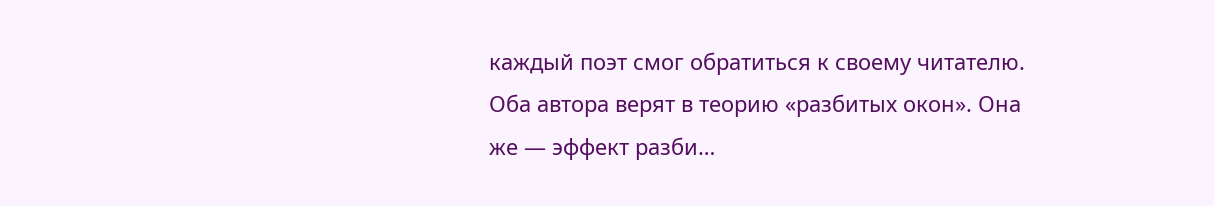каждый поэт смог обратиться к своему читателю.
Оба автора верят в теорию «разбитых окон». Она же — эффект разби…